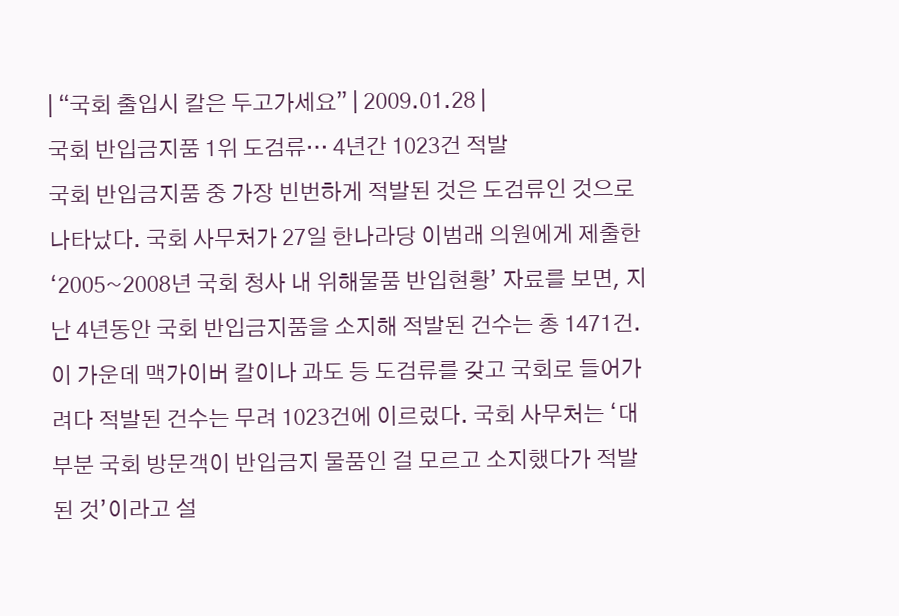| “국회 출입시 칼은 두고가세요” | 2009.01.28 |
국회 반입금지품 1위 도검류… 4년간 1023건 적발
국회 반입금지품 중 가장 빈번하게 적발된 것은 도검류인 것으로 나타났다. 국회 사무처가 27일 한나라당 이범래 의원에게 제출한 ‘2005~2008년 국회 청사 내 위해물품 반입현황’ 자료를 보면, 지난 4년동안 국회 반입금지품을 소지해 적발된 건수는 총 1471건. 이 가운데 맥가이버 칼이나 과도 등 도검류를 갖고 국회로 들어가려다 적발된 건수는 무려 1023건에 이르렀다. 국회 사무처는 ‘대부분 국회 방문객이 반입금지 물품인 걸 모르고 소지했다가 적발된 것’이라고 설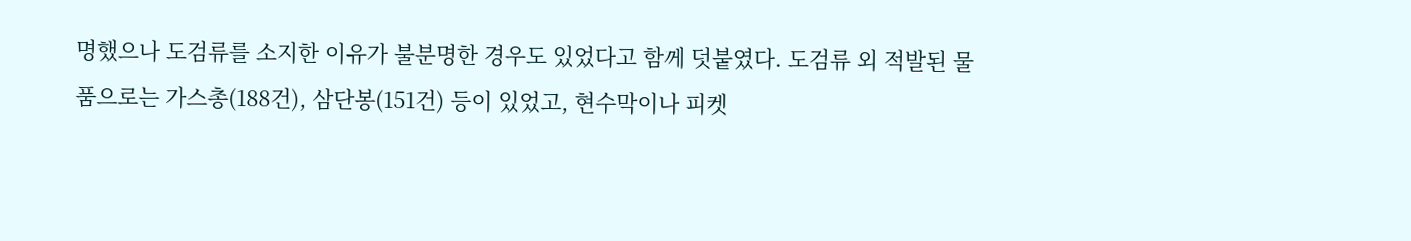명했으나 도검류를 소지한 이유가 불분명한 경우도 있었다고 함께 덧붙였다. 도검류 외 적발된 물품으로는 가스총(188건), 삼단봉(151건) 등이 있었고, 현수막이나 피켓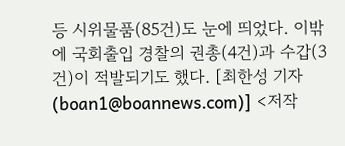등 시위물품(85건)도 눈에 띄었다. 이밖에 국회출입 경찰의 권총(4건)과 수갑(3건)이 적발되기도 했다. [최한성 기자(boan1@boannews.com)] <저작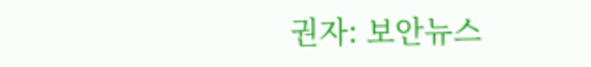권자: 보안뉴스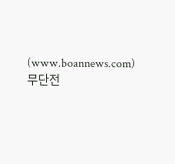(www.boannews.com) 무단전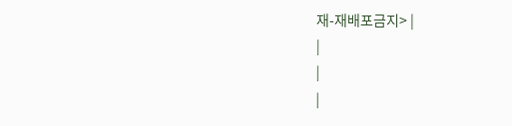재-재배포금지> |
|
|
|